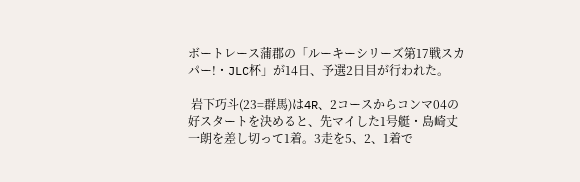ボートレース蒲郡の「ルーキーシリーズ第17戦スカパー!・JLC杯」が14日、予選2日目が行われた。

 岩下巧斗(23=群馬)は4R、2コースからコンマ04の好スタートを決めると、先マイした1号艇・島崎丈一朗を差し切って1着。3走を5、2、1着で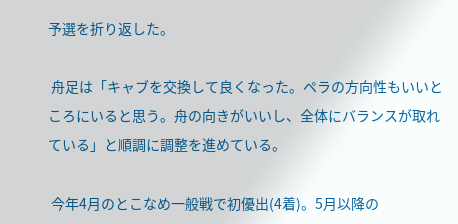予選を折り返した。

 舟足は「キャブを交換して良くなった。ペラの方向性もいいところにいると思う。舟の向きがいいし、全体にバランスが取れている」と順調に調整を進めている。

 今年4月のとこなめ一般戦で初優出(4着)。5月以降の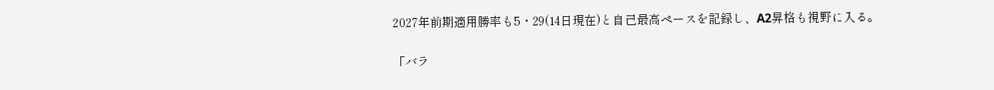2027年前期適用勝率も5・29(14日現在)と自己最高ペースを記録し、A2昇格も視野に入る。

「バラ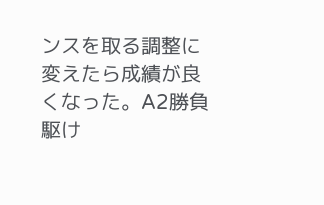ンスを取る調整に変えたら成績が良くなった。A2勝負駆け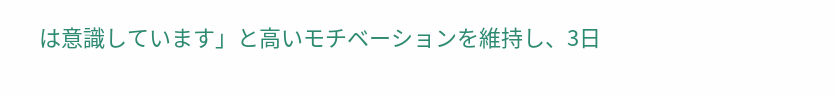は意識しています」と高いモチベーションを維持し、3日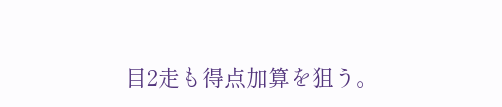目2走も得点加算を狙う。